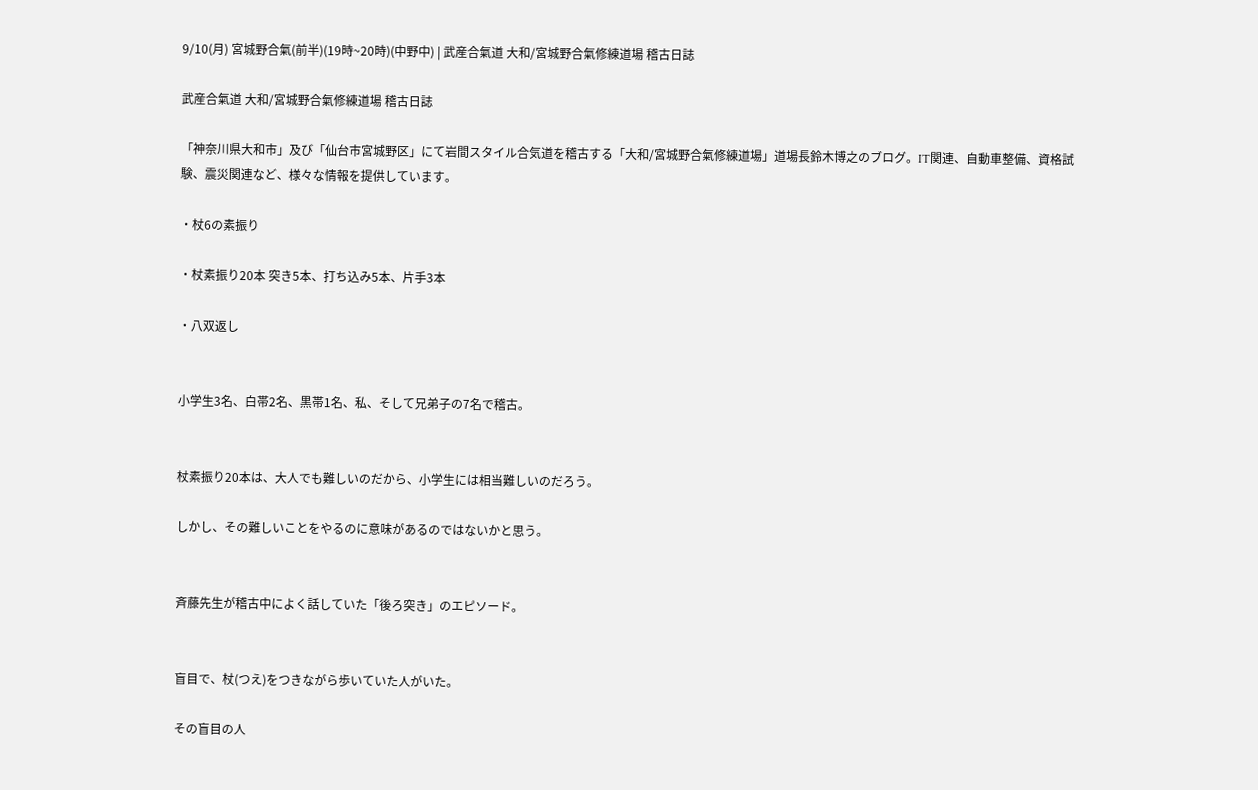9/10(月) 宮城野合氣(前半)(19時~20時)(中野中) | 武産合氣道 大和/宮城野合氣修練道場 稽古日誌

武産合氣道 大和/宮城野合氣修練道場 稽古日誌

「神奈川県大和市」及び「仙台市宮城野区」にて岩間スタイル合気道を稽古する「大和/宮城野合氣修練道場」道場長鈴木博之のブログ。IT関連、自動車整備、資格試験、震災関連など、様々な情報を提供しています。

・杖6の素振り

・杖素振り20本 突き5本、打ち込み5本、片手3本

・八双返し


小学生3名、白帯2名、黒帯1名、私、そして兄弟子の7名で稽古。


杖素振り20本は、大人でも難しいのだから、小学生には相当難しいのだろう。

しかし、その難しいことをやるのに意味があるのではないかと思う。


斉藤先生が稽古中によく話していた「後ろ突き」のエピソード。


盲目で、杖(つえ)をつきながら歩いていた人がいた。

その盲目の人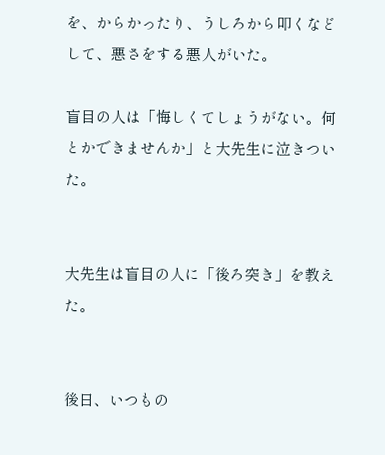を、からかったり、うしろから叩くなどして、悪さをする悪人がいた。

盲目の人は「悔しくてしょうがない。何とかできませんか」と大先生に泣きついた。


大先生は盲目の人に「後ろ突き」を教えた。


後日、いつもの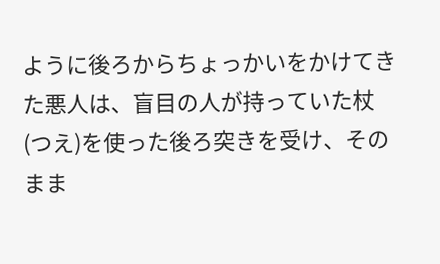ように後ろからちょっかいをかけてきた悪人は、盲目の人が持っていた杖(つえ)を使った後ろ突きを受け、そのまま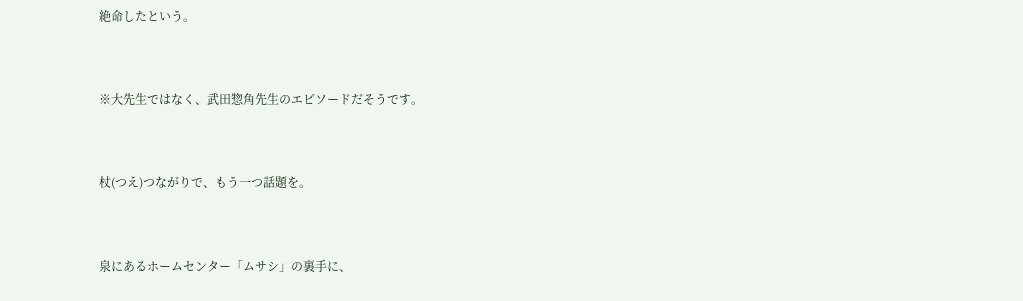絶命したという。


※大先生ではなく、武田惣角先生のエピソードだそうです。


杖(つえ)つながりで、もう一つ話題を。


泉にあるホームセンター「ムサシ」の裏手に、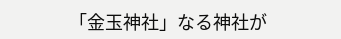「金玉神社」なる神社が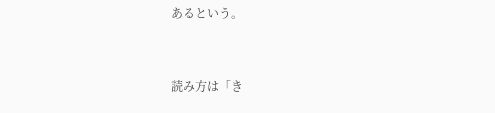あるという。


読み方は「き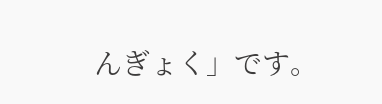んぎょく」です。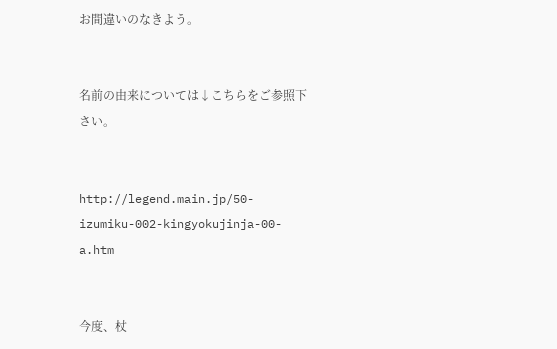お間違いのなきよう。


名前の由来については↓こちらをご参照下さい。


http://legend.main.jp/50-izumiku-002-kingyokujinja-00-a.htm


今度、杖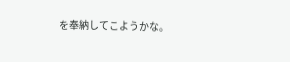を奉納してこようかな。